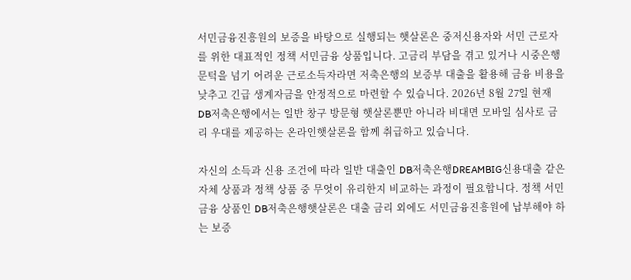서민금융진흥원의 보증을 바탕으로 실행되는 햇살론은 중저신용자와 서민 근로자를 위한 대표적인 정책 서민금융 상품입니다. 고금리 부담을 겪고 있거나 시중은행 문턱을 넘기 어려운 근로소득자라면 저축은행의 보증부 대출을 활용해 금융 비용을 낮추고 긴급 생계자금을 안정적으로 마련할 수 있습니다. 2026년 8월 27일 현재 DB저축은행에서는 일반 창구 방문형 햇살론뿐만 아니라 비대면 모바일 심사로 금리 우대를 제공하는 온라인햇살론을 함께 취급하고 있습니다.

자신의 소득과 신용 조건에 따라 일반 대출인 DB저축은행DREAMBIG신용대출 같은 자체 상품과 정책 상품 중 무엇이 유리한지 비교하는 과정이 필요합니다. 정책 서민금융 상품인 DB저축은행햇살론은 대출 금리 외에도 서민금융진흥원에 납부해야 하는 보증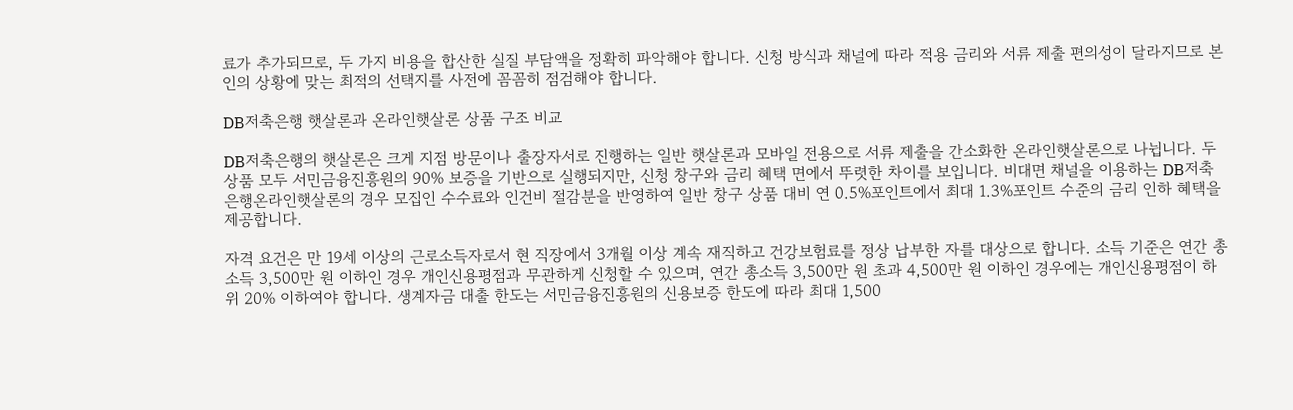료가 추가되므로, 두 가지 비용을 합산한 실질 부담액을 정확히 파악해야 합니다. 신청 방식과 채널에 따라 적용 금리와 서류 제출 편의성이 달라지므로 본인의 상황에 맞는 최적의 선택지를 사전에 꼼꼼히 점검해야 합니다.

DB저축은행 햇살론과 온라인햇살론 상품 구조 비교

DB저축은행의 햇살론은 크게 지점 방문이나 출장자서로 진행하는 일반 햇살론과 모바일 전용으로 서류 제출을 간소화한 온라인햇살론으로 나뉩니다. 두 상품 모두 서민금융진흥원의 90% 보증을 기반으로 실행되지만, 신청 창구와 금리 혜택 면에서 뚜렷한 차이를 보입니다. 비대면 채널을 이용하는 DB저축은행온라인햇살론의 경우 모집인 수수료와 인건비 절감분을 반영하여 일반 창구 상품 대비 연 0.5%포인트에서 최대 1.3%포인트 수준의 금리 인하 혜택을 제공합니다.

자격 요건은 만 19세 이상의 근로소득자로서 현 직장에서 3개월 이상 계속 재직하고 건강보험료를 정상 납부한 자를 대상으로 합니다. 소득 기준은 연간 총소득 3,500만 원 이하인 경우 개인신용평점과 무관하게 신청할 수 있으며, 연간 총소득 3,500만 원 초과 4,500만 원 이하인 경우에는 개인신용평점이 하위 20% 이하여야 합니다. 생계자금 대출 한도는 서민금융진흥원의 신용보증 한도에 따라 최대 1,500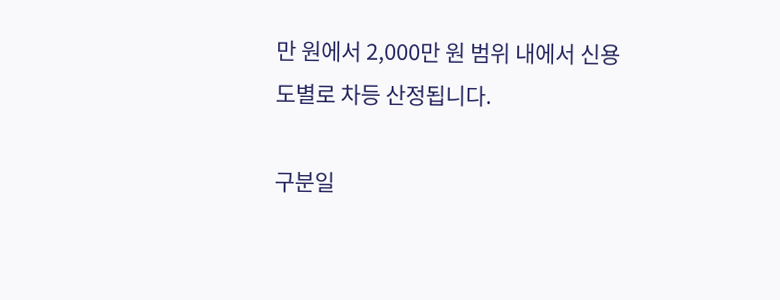만 원에서 2,000만 원 범위 내에서 신용도별로 차등 산정됩니다.

구분일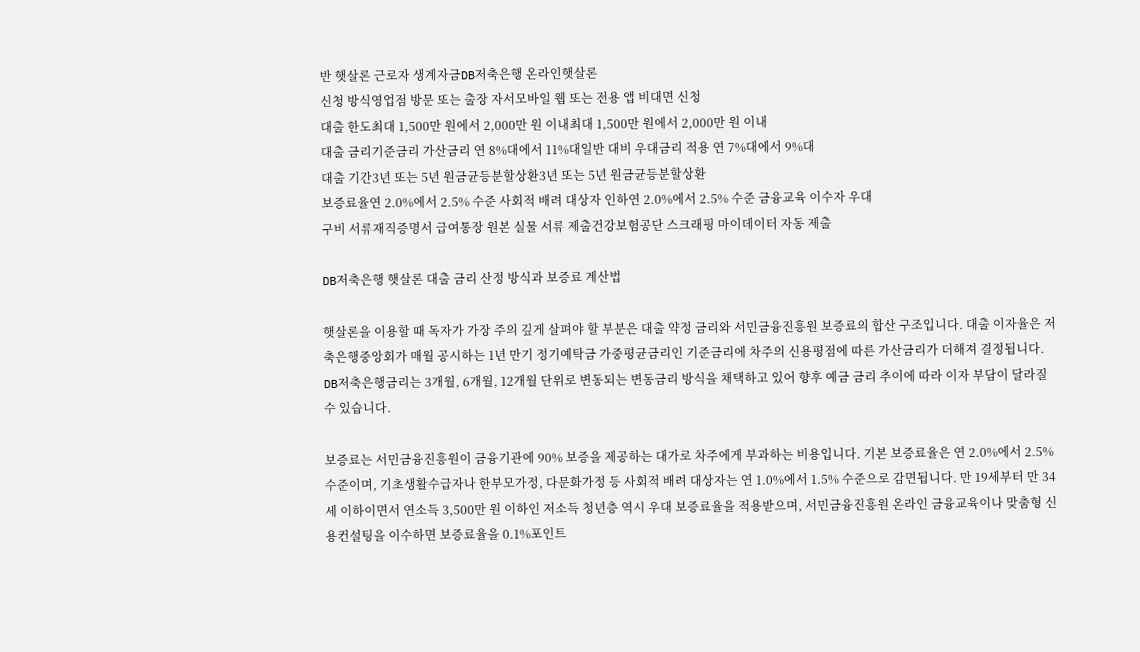반 햇살론 근로자 생계자금DB저축은행 온라인햇살론
신청 방식영업점 방문 또는 출장 자서모바일 웹 또는 전용 앱 비대면 신청
대출 한도최대 1,500만 원에서 2,000만 원 이내최대 1,500만 원에서 2,000만 원 이내
대출 금리기준금리 가산금리 연 8%대에서 11%대일반 대비 우대금리 적용 연 7%대에서 9%대
대출 기간3년 또는 5년 원금균등분할상환3년 또는 5년 원금균등분할상환
보증료율연 2.0%에서 2.5% 수준 사회적 배려 대상자 인하연 2.0%에서 2.5% 수준 금융교육 이수자 우대
구비 서류재직증명서 급여통장 원본 실물 서류 제출건강보험공단 스크래핑 마이데이터 자동 제출

DB저축은행 햇살론 대출 금리 산정 방식과 보증료 계산법

햇살론을 이용할 때 독자가 가장 주의 깊게 살펴야 할 부분은 대출 약정 금리와 서민금융진흥원 보증료의 합산 구조입니다. 대출 이자율은 저축은행중앙회가 매월 공시하는 1년 만기 정기예탁금 가중평균금리인 기준금리에 차주의 신용평점에 따른 가산금리가 더해져 결정됩니다. DB저축은행금리는 3개월, 6개월, 12개월 단위로 변동되는 변동금리 방식을 채택하고 있어 향후 예금 금리 추이에 따라 이자 부담이 달라질 수 있습니다.

보증료는 서민금융진흥원이 금융기관에 90% 보증을 제공하는 대가로 차주에게 부과하는 비용입니다. 기본 보증료율은 연 2.0%에서 2.5% 수준이며, 기초생활수급자나 한부모가정, 다문화가정 등 사회적 배려 대상자는 연 1.0%에서 1.5% 수준으로 감면됩니다. 만 19세부터 만 34세 이하이면서 연소득 3,500만 원 이하인 저소득 청년층 역시 우대 보증료율을 적용받으며, 서민금융진흥원 온라인 금융교육이나 맞춤형 신용컨설팅을 이수하면 보증료율을 0.1%포인트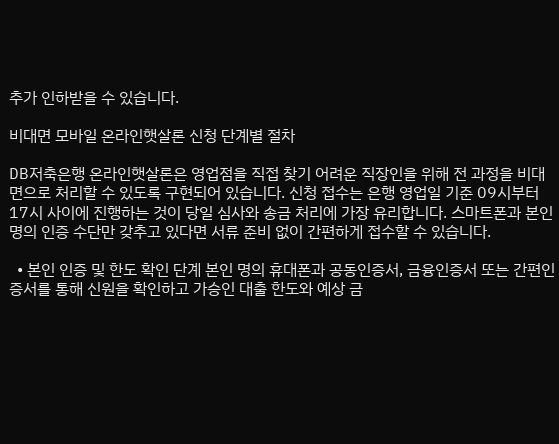추가 인하받을 수 있습니다.

비대면 모바일 온라인햇살론 신청 단계별 절차

DB저축은행 온라인햇살론은 영업점을 직접 찾기 어려운 직장인을 위해 전 과정을 비대면으로 처리할 수 있도록 구현되어 있습니다. 신청 접수는 은행 영업일 기준 09시부터 17시 사이에 진행하는 것이 당일 심사와 송금 처리에 가장 유리합니다. 스마트폰과 본인 명의 인증 수단만 갖추고 있다면 서류 준비 없이 간편하게 접수할 수 있습니다.

  • 본인 인증 및 한도 확인 단계 본인 명의 휴대폰과 공동인증서, 금융인증서 또는 간편인증서를 통해 신원을 확인하고 가승인 대출 한도와 예상 금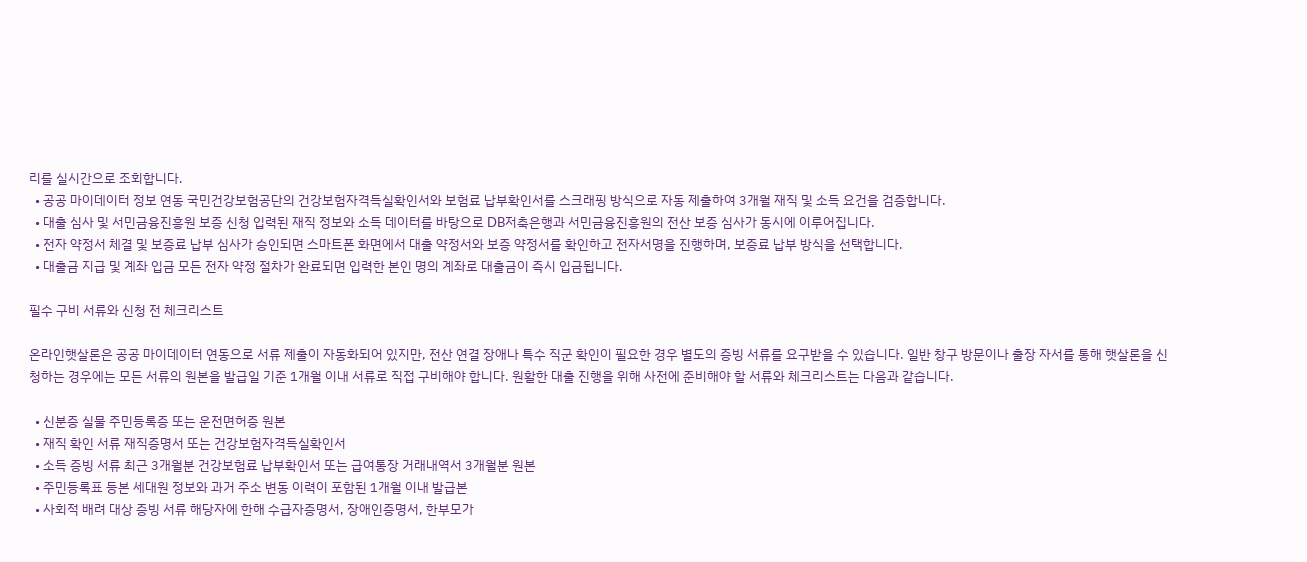리를 실시간으로 조회합니다.
  • 공공 마이데이터 정보 연동 국민건강보험공단의 건강보험자격득실확인서와 보험료 납부확인서를 스크래핑 방식으로 자동 제출하여 3개월 재직 및 소득 요건을 검증합니다.
  • 대출 심사 및 서민금융진흥원 보증 신청 입력된 재직 정보와 소득 데이터를 바탕으로 DB저축은행과 서민금융진흥원의 전산 보증 심사가 동시에 이루어집니다.
  • 전자 약정서 체결 및 보증료 납부 심사가 승인되면 스마트폰 화면에서 대출 약정서와 보증 약정서를 확인하고 전자서명을 진행하며, 보증료 납부 방식을 선택합니다.
  • 대출금 지급 및 계좌 입금 모든 전자 약정 절차가 완료되면 입력한 본인 명의 계좌로 대출금이 즉시 입금됩니다.

필수 구비 서류와 신청 전 체크리스트

온라인햇살론은 공공 마이데이터 연동으로 서류 제출이 자동화되어 있지만, 전산 연결 장애나 특수 직군 확인이 필요한 경우 별도의 증빙 서류를 요구받을 수 있습니다. 일반 창구 방문이나 출장 자서를 통해 햇살론을 신청하는 경우에는 모든 서류의 원본을 발급일 기준 1개월 이내 서류로 직접 구비해야 합니다. 원활한 대출 진행을 위해 사전에 준비해야 할 서류와 체크리스트는 다음과 같습니다.

  • 신분증 실물 주민등록증 또는 운전면허증 원본
  • 재직 확인 서류 재직증명서 또는 건강보험자격득실확인서
  • 소득 증빙 서류 최근 3개월분 건강보험료 납부확인서 또는 급여통장 거래내역서 3개월분 원본
  • 주민등록표 등본 세대원 정보와 과거 주소 변동 이력이 포함된 1개월 이내 발급본
  • 사회적 배려 대상 증빙 서류 해당자에 한해 수급자증명서, 장애인증명서, 한부모가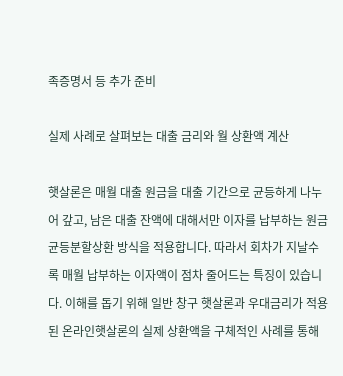족증명서 등 추가 준비

실제 사례로 살펴보는 대출 금리와 월 상환액 계산

햇살론은 매월 대출 원금을 대출 기간으로 균등하게 나누어 갚고, 남은 대출 잔액에 대해서만 이자를 납부하는 원금균등분할상환 방식을 적용합니다. 따라서 회차가 지날수록 매월 납부하는 이자액이 점차 줄어드는 특징이 있습니다. 이해를 돕기 위해 일반 창구 햇살론과 우대금리가 적용된 온라인햇살론의 실제 상환액을 구체적인 사례를 통해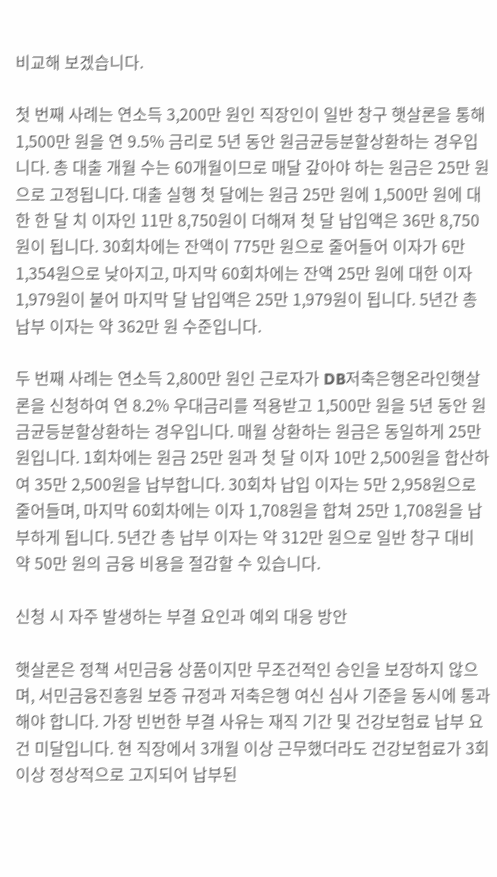비교해 보겠습니다.

첫 번째 사례는 연소득 3,200만 원인 직장인이 일반 창구 햇살론을 통해 1,500만 원을 연 9.5% 금리로 5년 동안 원금균등분할상환하는 경우입니다. 총 대출 개월 수는 60개월이므로 매달 갚아야 하는 원금은 25만 원으로 고정됩니다. 대출 실행 첫 달에는 원금 25만 원에 1,500만 원에 대한 한 달 치 이자인 11만 8,750원이 더해져 첫 달 납입액은 36만 8,750원이 됩니다. 30회차에는 잔액이 775만 원으로 줄어들어 이자가 6만 1,354원으로 낮아지고, 마지막 60회차에는 잔액 25만 원에 대한 이자 1,979원이 붙어 마지막 달 납입액은 25만 1,979원이 됩니다. 5년간 총 납부 이자는 약 362만 원 수준입니다.

두 번째 사례는 연소득 2,800만 원인 근로자가 DB저축은행온라인햇살론을 신청하여 연 8.2% 우대금리를 적용받고 1,500만 원을 5년 동안 원금균등분할상환하는 경우입니다. 매월 상환하는 원금은 동일하게 25만 원입니다. 1회차에는 원금 25만 원과 첫 달 이자 10만 2,500원을 합산하여 35만 2,500원을 납부합니다. 30회차 납입 이자는 5만 2,958원으로 줄어들며, 마지막 60회차에는 이자 1,708원을 합쳐 25만 1,708원을 납부하게 됩니다. 5년간 총 납부 이자는 약 312만 원으로 일반 창구 대비 약 50만 원의 금융 비용을 절감할 수 있습니다.

신청 시 자주 발생하는 부결 요인과 예외 대응 방안

햇살론은 정책 서민금융 상품이지만 무조건적인 승인을 보장하지 않으며, 서민금융진흥원 보증 규정과 저축은행 여신 심사 기준을 동시에 통과해야 합니다. 가장 빈번한 부결 사유는 재직 기간 및 건강보험료 납부 요건 미달입니다. 현 직장에서 3개월 이상 근무했더라도 건강보험료가 3회 이상 정상적으로 고지되어 납부된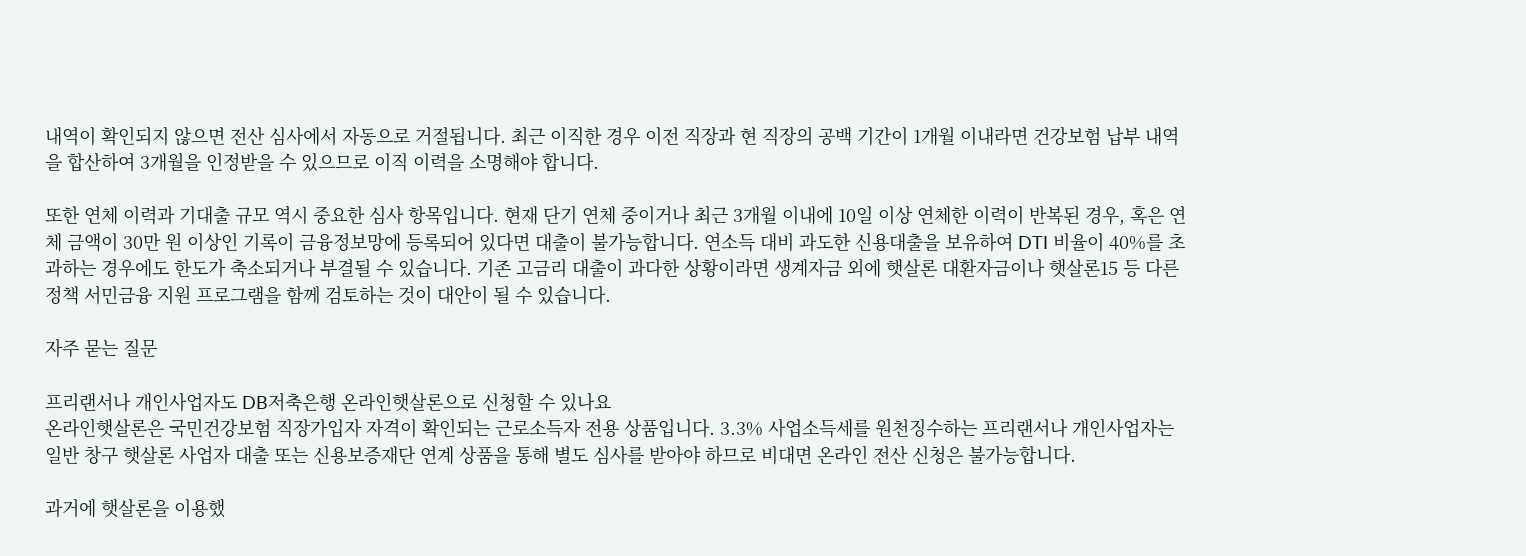내역이 확인되지 않으면 전산 심사에서 자동으로 거절됩니다. 최근 이직한 경우 이전 직장과 현 직장의 공백 기간이 1개월 이내라면 건강보험 납부 내역을 합산하여 3개월을 인정받을 수 있으므로 이직 이력을 소명해야 합니다.

또한 연체 이력과 기대출 규모 역시 중요한 심사 항목입니다. 현재 단기 연체 중이거나 최근 3개월 이내에 10일 이상 연체한 이력이 반복된 경우, 혹은 연체 금액이 30만 원 이상인 기록이 금융정보망에 등록되어 있다면 대출이 불가능합니다. 연소득 대비 과도한 신용대출을 보유하여 DTI 비율이 40%를 초과하는 경우에도 한도가 축소되거나 부결될 수 있습니다. 기존 고금리 대출이 과다한 상황이라면 생계자금 외에 햇살론 대환자금이나 햇살론15 등 다른 정책 서민금융 지원 프로그램을 함께 검토하는 것이 대안이 될 수 있습니다.

자주 묻는 질문

프리랜서나 개인사업자도 DB저축은행 온라인햇살론으로 신청할 수 있나요
온라인햇살론은 국민건강보험 직장가입자 자격이 확인되는 근로소득자 전용 상품입니다. 3.3% 사업소득세를 원천징수하는 프리랜서나 개인사업자는 일반 창구 햇살론 사업자 대출 또는 신용보증재단 연계 상품을 통해 별도 심사를 받아야 하므로 비대면 온라인 전산 신청은 불가능합니다.

과거에 햇살론을 이용했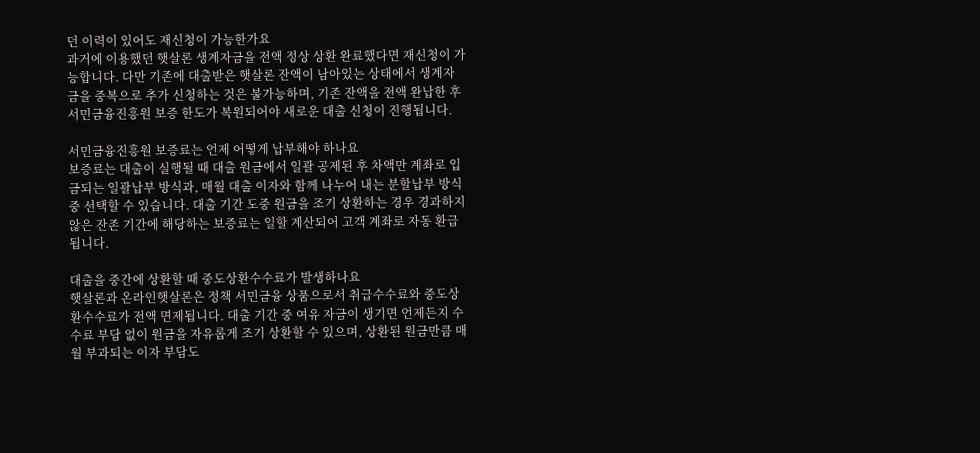던 이력이 있어도 재신청이 가능한가요
과거에 이용했던 햇살론 생계자금을 전액 정상 상환 완료했다면 재신청이 가능합니다. 다만 기존에 대출받은 햇살론 잔액이 남아있는 상태에서 생계자금을 중복으로 추가 신청하는 것은 불가능하며, 기존 잔액을 전액 완납한 후 서민금융진흥원 보증 한도가 복원되어야 새로운 대출 신청이 진행됩니다.

서민금융진흥원 보증료는 언제 어떻게 납부해야 하나요
보증료는 대출이 실행될 때 대출 원금에서 일괄 공제된 후 차액만 계좌로 입금되는 일괄납부 방식과, 매월 대출 이자와 함께 나누어 내는 분할납부 방식 중 선택할 수 있습니다. 대출 기간 도중 원금을 조기 상환하는 경우 경과하지 않은 잔존 기간에 해당하는 보증료는 일할 계산되어 고객 계좌로 자동 환급됩니다.

대출을 중간에 상환할 때 중도상환수수료가 발생하나요
햇살론과 온라인햇살론은 정책 서민금융 상품으로서 취급수수료와 중도상환수수료가 전액 면제됩니다. 대출 기간 중 여유 자금이 생기면 언제든지 수수료 부담 없이 원금을 자유롭게 조기 상환할 수 있으며, 상환된 원금만큼 매월 부과되는 이자 부담도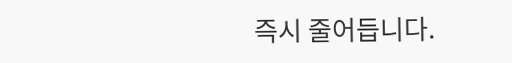즉시 줄어듭니다.